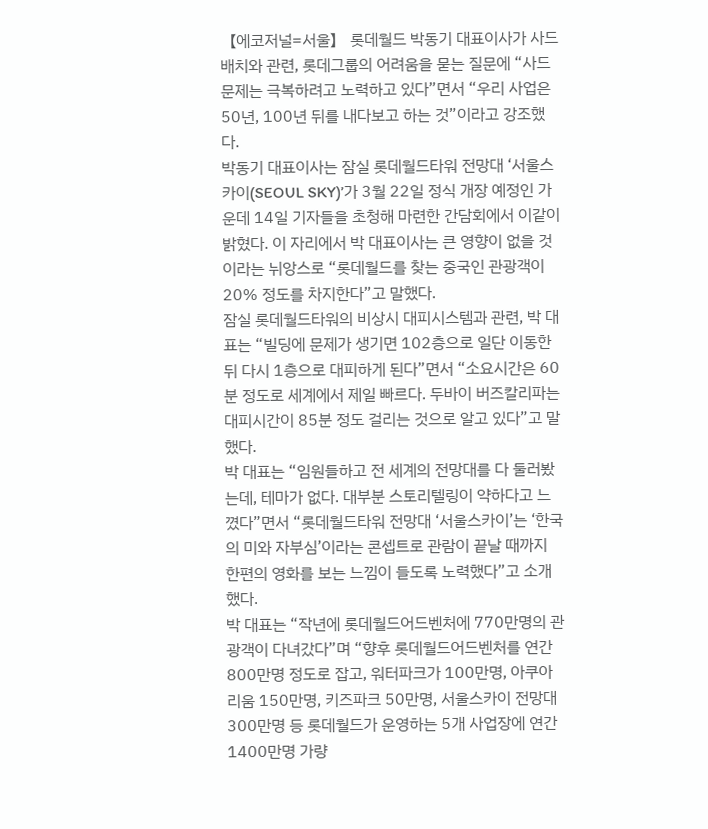【에코저널=서울】 롯데월드 박동기 대표이사가 사드배치와 관련, 롯데그룹의 어려움을 묻는 질문에 “사드문제는 극복하려고 노력하고 있다”면서 “우리 사업은 50년, 100년 뒤를 내다보고 하는 것”이라고 강조했다.
박동기 대표이사는 잠실 롯데월드타워 전망대 ‘서울스카이(SEOUL SKY)’가 3월 22일 정식 개장 예정인 가운데 14일 기자들을 초청해 마련한 간담회에서 이같이 밝혔다. 이 자리에서 박 대표이사는 큰 영향이 없을 것이라는 뉘앙스로 “롯데월드를 찾는 중국인 관광객이 20% 정도를 차지한다”고 말했다.
잠실 롯데월드타워의 비상시 대피시스템과 관련, 박 대표는 “빌딩에 문제가 생기면 102층으로 일단 이동한 뒤 다시 1층으로 대피하게 된다”면서 “소요시간은 60분 정도로 세계에서 제일 빠르다. 두바이 버즈칼리파는 대피시간이 85분 정도 걸리는 것으로 알고 있다”고 말했다.
박 대표는 “임원들하고 전 세계의 전망대를 다 둘러봤는데, 테마가 없다. 대부분 스토리텔링이 약하다고 느꼈다”면서 “롯데월드타워 전망대 ‘서울스카이’는 ‘한국의 미와 자부심’이라는 콘셉트로 관람이 끝날 때까지 한편의 영화를 보는 느낌이 들도록 노력했다”고 소개했다.
박 대표는 “작년에 롯데월드어드벤처에 770만명의 관광객이 다녀갔다”며 “향후 롯데월드어드벤처를 연간 800만명 정도로 잡고, 워터파크가 100만명, 아쿠아리움 150만명, 키즈파크 50만명, 서울스카이 전망대 300만명 등 롯데월드가 운영하는 5개 사업장에 연간 1400만명 가량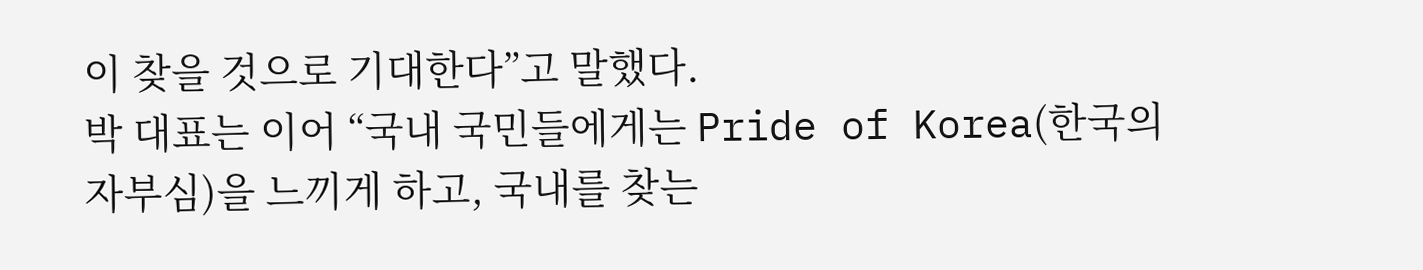이 찾을 것으로 기대한다”고 말했다.
박 대표는 이어 “국내 국민들에게는 Pride of Korea(한국의 자부심)을 느끼게 하고, 국내를 찾는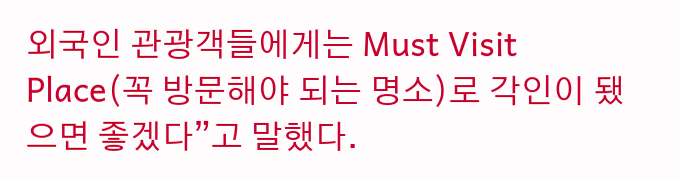외국인 관광객들에게는 Must Visit Place(꼭 방문해야 되는 명소)로 각인이 됐으면 좋겠다”고 말했다.